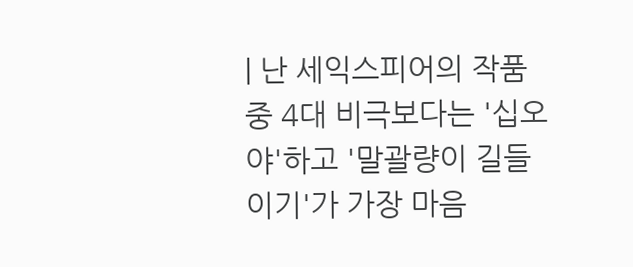| 난 세익스피어의 작품중 4대 비극보다는 '십오야'하고 '말괄량이 길들이기'가 가장 마음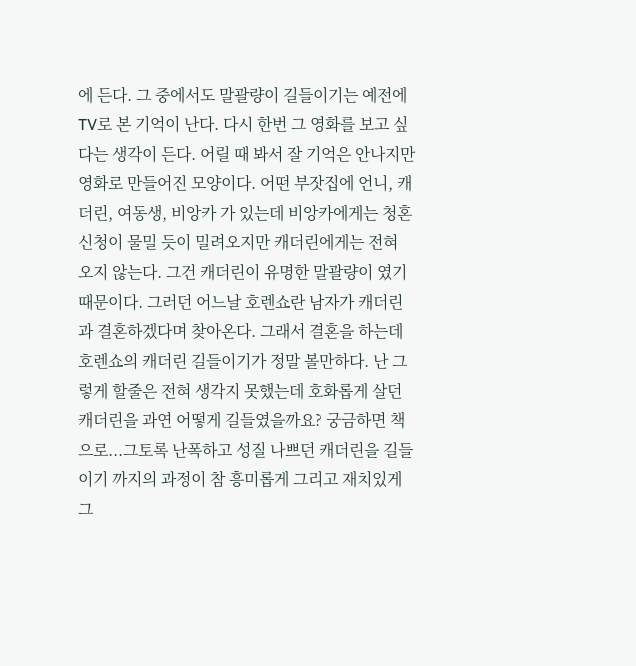에 든다. 그 중에서도 말괄량이 길들이기는 예전에 TV로 본 기억이 난다. 다시 한번 그 영화를 보고 싶다는 생각이 든다. 어릴 때 봐서 잘 기억은 안나지만 영화로 만들어진 모양이다. 어떤 부잣집에 언니, 캐더린, 여동생, 비앙카 가 있는데 비앙카에게는 청혼신청이 물밀 듯이 밀려오지만 캐더린에게는 전혀 오지 않는다. 그건 캐더린이 유명한 말괄량이 였기 때문이다. 그러던 어느날 호렌쇼란 남자가 캐더린과 결혼하겠다며 찾아온다. 그래서 결혼을 하는데 호렌쇼의 캐더린 길들이기가 정말 볼만하다. 난 그렇게 할줄은 전혀 생각지 못했는데 호화롭게 살던 캐더린을 과연 어떻게 길들였을까요? 궁금하면 책으로...그토록 난폭하고 성질 나쁘던 캐더린을 길들이기 까지의 과정이 참 흥미롭게 그리고 재치있게 그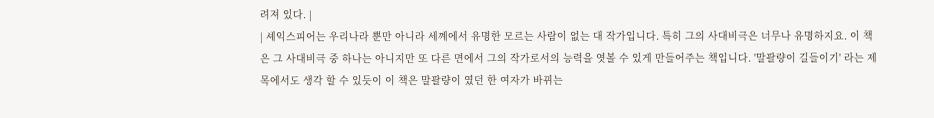려져 있다. |
| 셰익스피어는 우리나라 뿐만 아니라 세꼐에서 유명한 모르는 사람이 없는 대 작가입니다. 특히 그의 사대비극은 너무나 유명하지요. 이 책은 그 사대비극 중 하나는 아니지만 또 다른 면에서 그의 작가로서의 능력을 엿볼 수 있게 만들어주는 책입니다. '말괄량이 길들이기' 라는 제목에서도 생각 할 수 있듯이 이 책은 말괄량이 였던 한 여자가 바뀌는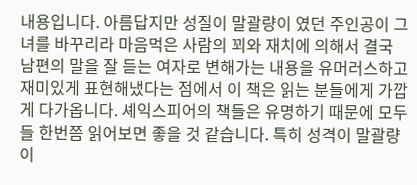내용입니다. 아름답지만 성질이 말괄량이 였던 주인공이 그녀를 바꾸리라 마음먹은 사람의 꾀와 재치에 의해서 결국 남편의 말을 잘 듣는 여자로 변해가는 내용을 유머러스하고 재미있게 표현해냈다는 점에서 이 책은 읽는 분들에게 가깝게 다가옵니다. 셰익스피어의 책들은 유명하기 때문에 모두들 한번쯤 읽어보면 좋을 것 같습니다. 특히 성격이 말괄량이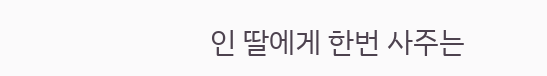인 딸에게 한번 사주는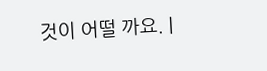것이 어떨 까요. |